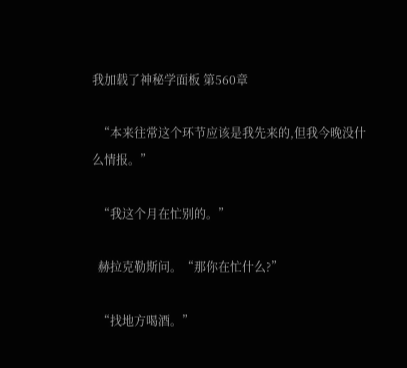我加载了神秘学面板 第560章

  “本来往常这个环节应该是我先来的,但我今晚没什么情报。”

  “我这个月在忙别的。”

  赫拉克勒斯问。“那你在忙什么?”

  “找地方喝酒。”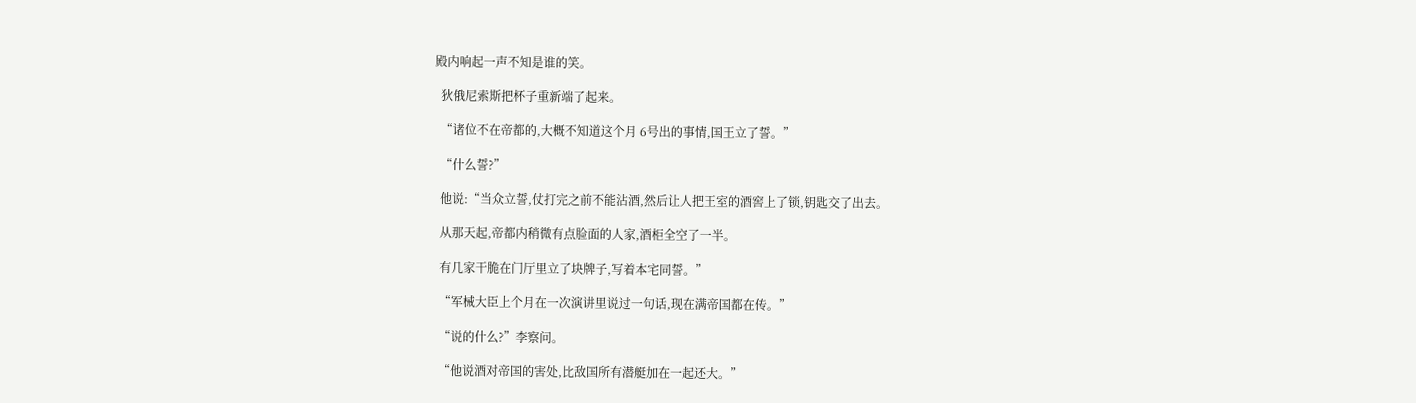殿内响起一声不知是谁的笑。

  狄俄尼索斯把杯子重新端了起来。

  “诸位不在帝都的,大概不知道这个月 6号出的事情,国王立了誓。”

  “什么誓?”

  他说:“当众立誓,仗打完之前不能沾酒,然后让人把王室的酒窖上了锁,钥匙交了出去。

  从那天起,帝都内稍微有点脸面的人家,酒柜全空了一半。

  有几家干脆在门厅里立了块牌子,写着本宅同誓。”

  “军械大臣上个月在一次演讲里说过一句话,现在满帝国都在传。”

  “说的什么?”李察问。

  “他说酒对帝国的害处,比敌国所有潜艇加在一起还大。”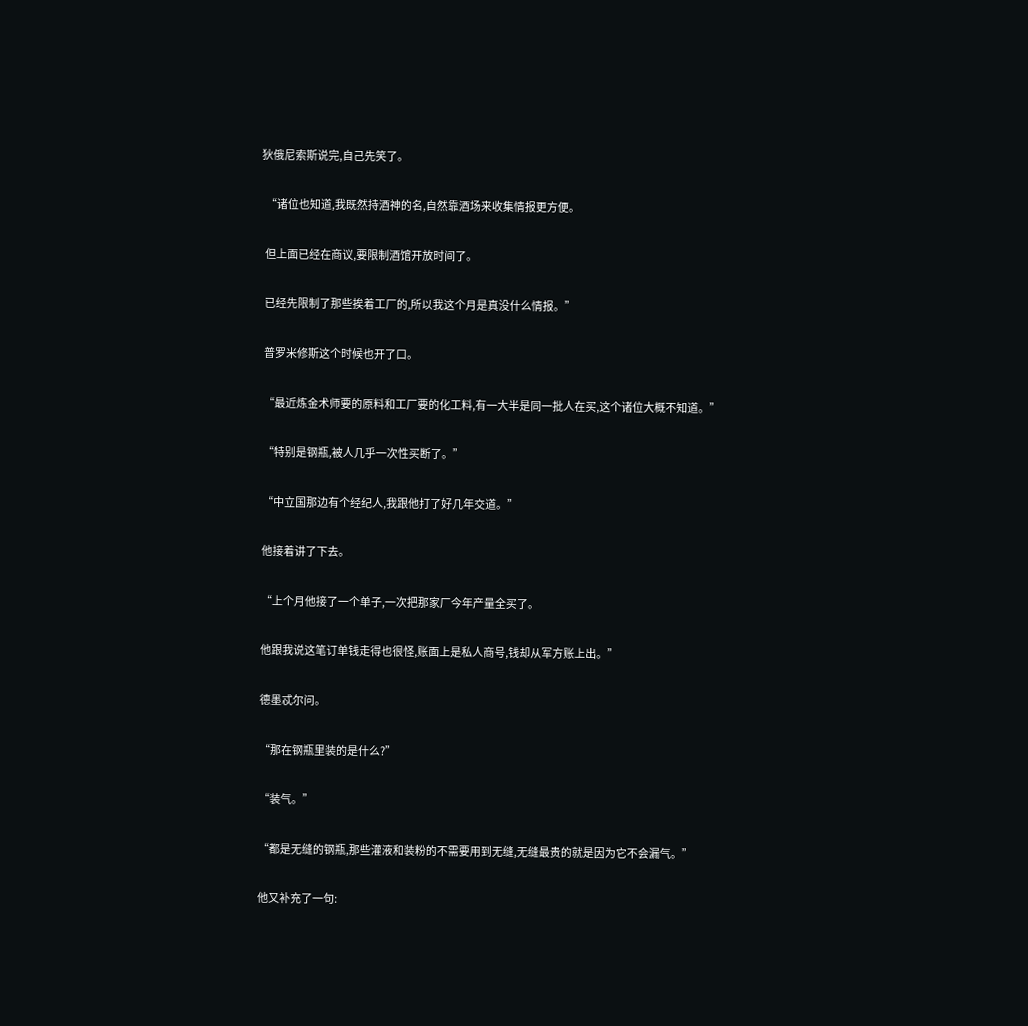狄俄尼索斯说完,自己先笑了。

  “诸位也知道,我既然持酒神的名,自然靠酒场来收集情报更方便。

  但上面已经在商议,要限制酒馆开放时间了。

  已经先限制了那些挨着工厂的,所以我这个月是真没什么情报。”

  普罗米修斯这个时候也开了口。

  “最近炼金术师要的原料和工厂要的化工料,有一大半是同一批人在买,这个诸位大概不知道。”

  “特别是钢瓶,被人几乎一次性买断了。”

  “中立国那边有个经纪人,我跟他打了好几年交道。”

  他接着讲了下去。

  “上个月他接了一个单子,一次把那家厂今年产量全买了。

  他跟我说这笔订单钱走得也很怪,账面上是私人商号,钱却从军方账上出。”

  德墨忒尔问。

  “那在钢瓶里装的是什么?”

  “装气。”

  “都是无缝的钢瓶,那些灌液和装粉的不需要用到无缝,无缝最贵的就是因为它不会漏气。”

  他又补充了一句: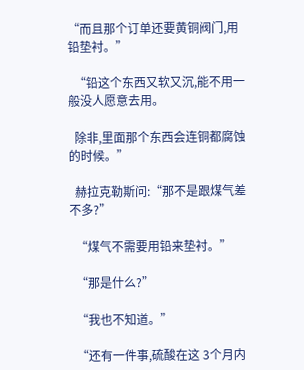“而且那个订单还要黄铜阀门,用铅垫衬。”

  “铅这个东西又软又沉,能不用一般没人愿意去用。

  除非,里面那个东西会连铜都腐蚀的时候。”

  赫拉克勒斯问:“那不是跟煤气差不多?”

  “煤气不需要用铅来垫衬。”

  “那是什么?”

  “我也不知道。”

  “还有一件事,硫酸在这 3个月内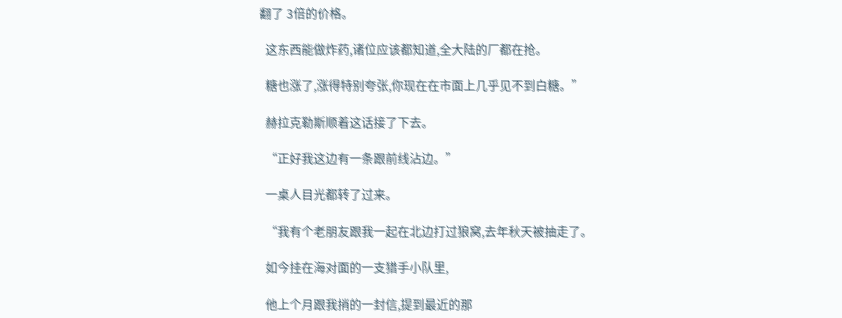翻了 3倍的价格。

  这东西能做炸药,诸位应该都知道,全大陆的厂都在抢。

  糖也涨了,涨得特别夸张,你现在在市面上几乎见不到白糖。”

  赫拉克勒斯顺着这话接了下去。

  “正好我这边有一条跟前线沾边。”

  一桌人目光都转了过来。

  “我有个老朋友跟我一起在北边打过狼窝,去年秋天被抽走了。

  如今挂在海对面的一支猎手小队里,

  他上个月跟我捎的一封信,提到最近的那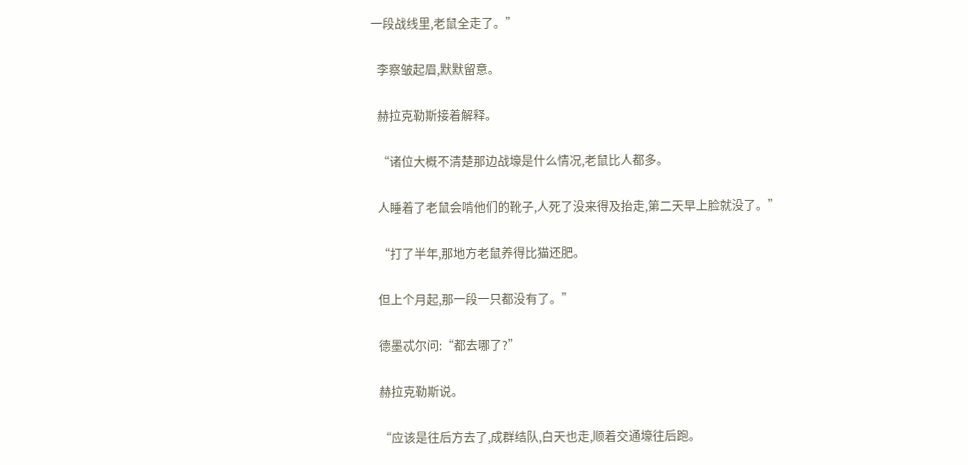一段战线里,老鼠全走了。”

  李察皱起眉,默默留意。

  赫拉克勒斯接着解释。

  “诸位大概不清楚那边战壕是什么情况,老鼠比人都多。

  人睡着了老鼠会啃他们的靴子,人死了没来得及抬走,第二天早上脸就没了。”

  “打了半年,那地方老鼠养得比猫还肥。

  但上个月起,那一段一只都没有了。”

  德墨忒尔问:“都去哪了?”

  赫拉克勒斯说。

  “应该是往后方去了,成群结队,白天也走,顺着交通壕往后跑。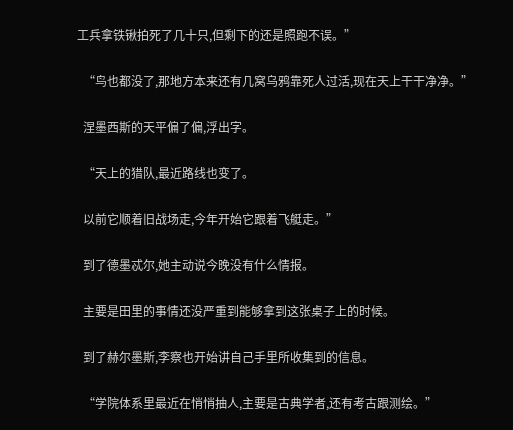工兵拿铁锹拍死了几十只,但剩下的还是照跑不误。”

  “鸟也都没了,那地方本来还有几窝乌鸦靠死人过活,现在天上干干净净。”

  涅墨西斯的天平偏了偏,浮出字。

  “天上的猎队,最近路线也变了。

  以前它顺着旧战场走,今年开始它跟着飞艇走。”

  到了德墨忒尔,她主动说今晚没有什么情报。

  主要是田里的事情还没严重到能够拿到这张桌子上的时候。

  到了赫尔墨斯,李察也开始讲自己手里所收集到的信息。

  “学院体系里最近在悄悄抽人,主要是古典学者,还有考古跟测绘。”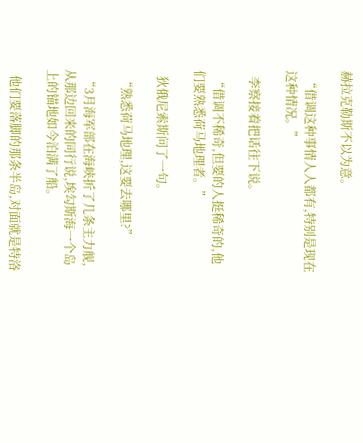赫拉克勒斯不以为意。

  “借调这种事情人人都有,特别是现在这种情况。”

  李察接着把话往下说。

  “借调不稀奇,但要的人挺稀奇的,他们要熟悉荷马地理者。”

  狄俄尼索斯问了一句。

  “熟悉荷马地理,这要去哪里?”

  “3月海军部在海峡折了几条主力舰,从那边回来的同行说,埃勾斯海一个岛上的锚地如今泊满了船。

  他们要落脚的那条半岛,对面就是特洛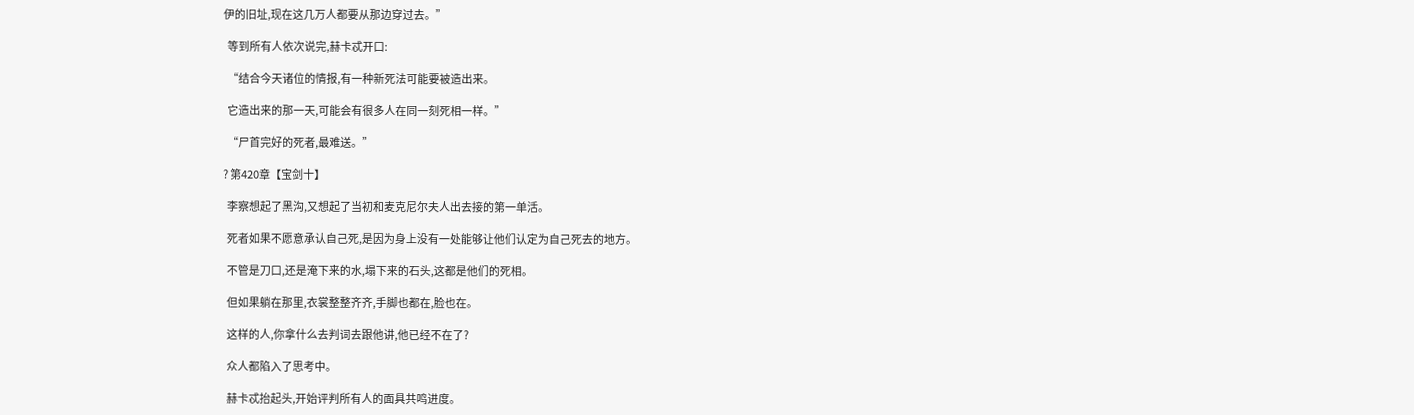伊的旧址,现在这几万人都要从那边穿过去。”

  等到所有人依次说完,赫卡忒开口:

  “结合今天诸位的情报,有一种新死法可能要被造出来。

  它造出来的那一天,可能会有很多人在同一刻死相一样。”

  “尸首完好的死者,最难送。”

? 第420章【宝剑十】

  李察想起了黑沟,又想起了当初和麦克尼尔夫人出去接的第一单活。

  死者如果不愿意承认自己死,是因为身上没有一处能够让他们认定为自己死去的地方。

  不管是刀口,还是淹下来的水,塌下来的石头,这都是他们的死相。

  但如果躺在那里,衣裳整整齐齐,手脚也都在,脸也在。

  这样的人,你拿什么去判词去跟他讲,他已经不在了?

  众人都陷入了思考中。

  赫卡忒抬起头,开始评判所有人的面具共鸣进度。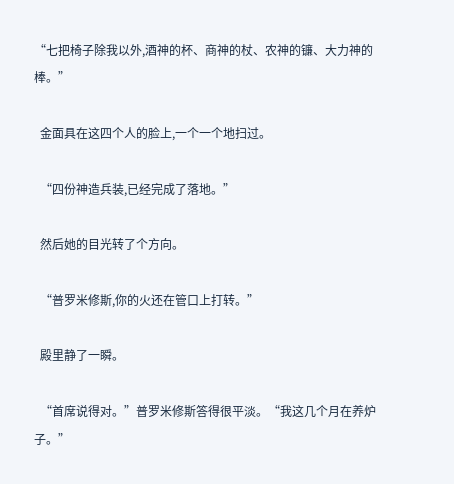“七把椅子除我以外,酒神的杯、商神的杖、农神的镰、大力神的棒。”

  金面具在这四个人的脸上,一个一个地扫过。

  “四份神造兵装,已经完成了落地。”

  然后她的目光转了个方向。

  “普罗米修斯,你的火还在管口上打转。”

  殿里静了一瞬。

  “首席说得对。”普罗米修斯答得很平淡。“我这几个月在养炉子。”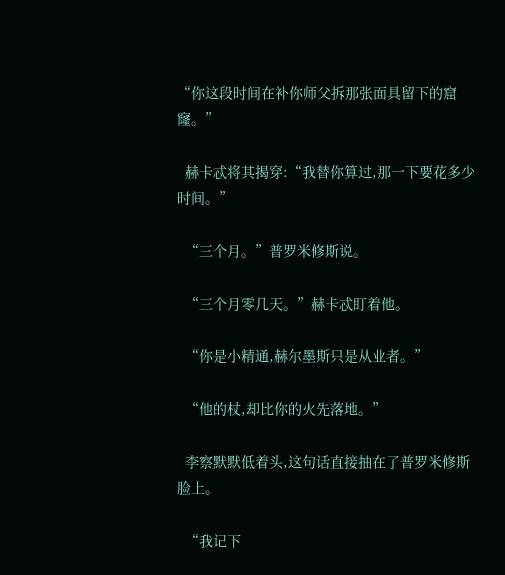“你这段时间在补你师父拆那张面具留下的窟窿。”

  赫卡忒将其揭穿:“我替你算过,那一下要花多少时间。”

  “三个月。”普罗米修斯说。

  “三个月零几天。”赫卡忒盯着他。

  “你是小精通,赫尔墨斯只是从业者。”

  “他的杖,却比你的火先落地。”

  李察默默低着头,这句话直接抽在了普罗米修斯脸上。

  “我记下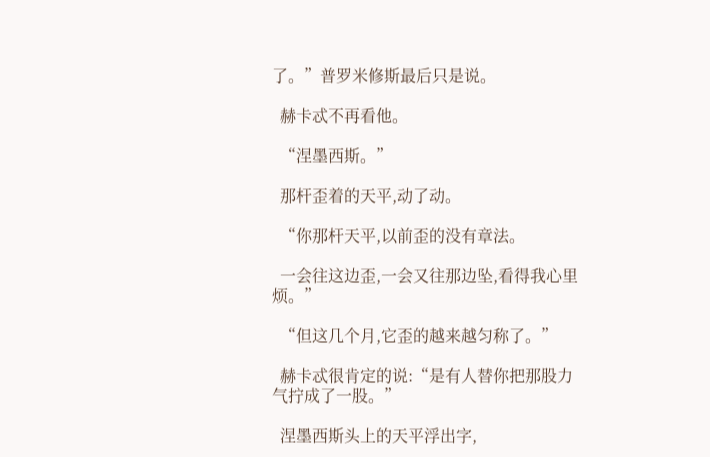了。”普罗米修斯最后只是说。

  赫卡忒不再看他。

  “涅墨西斯。”

  那杆歪着的天平,动了动。

  “你那杆天平,以前歪的没有章法。

  一会往这边歪,一会又往那边坠,看得我心里烦。”

  “但这几个月,它歪的越来越匀称了。”

  赫卡忒很肯定的说:“是有人替你把那股力气拧成了一股。”

  涅墨西斯头上的天平浮出字,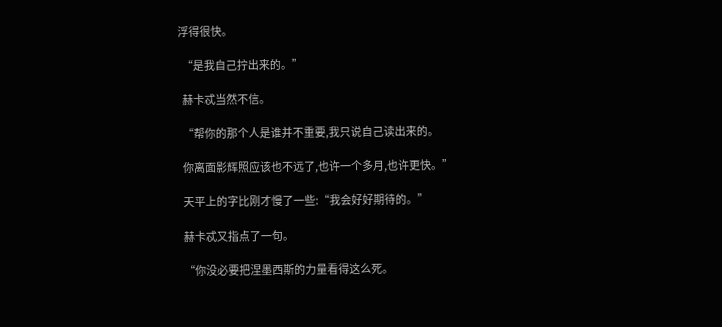浮得很快。

  “是我自己拧出来的。”

  赫卡忒当然不信。

  “帮你的那个人是谁并不重要,我只说自己读出来的。

  你离面影辉照应该也不远了,也许一个多月,也许更快。”

  天平上的字比刚才慢了一些:“我会好好期待的。”

  赫卡忒又指点了一句。

  “你没必要把涅墨西斯的力量看得这么死。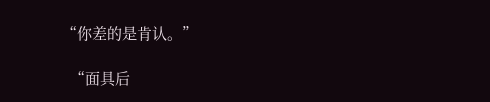“你差的是肯认。”

  “面具后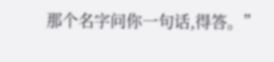那个名字问你一句话,得答。”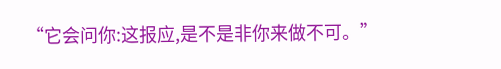“它会问你:这报应,是不是非你来做不可。”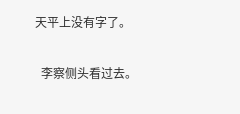天平上没有字了。

  李察侧头看过去。